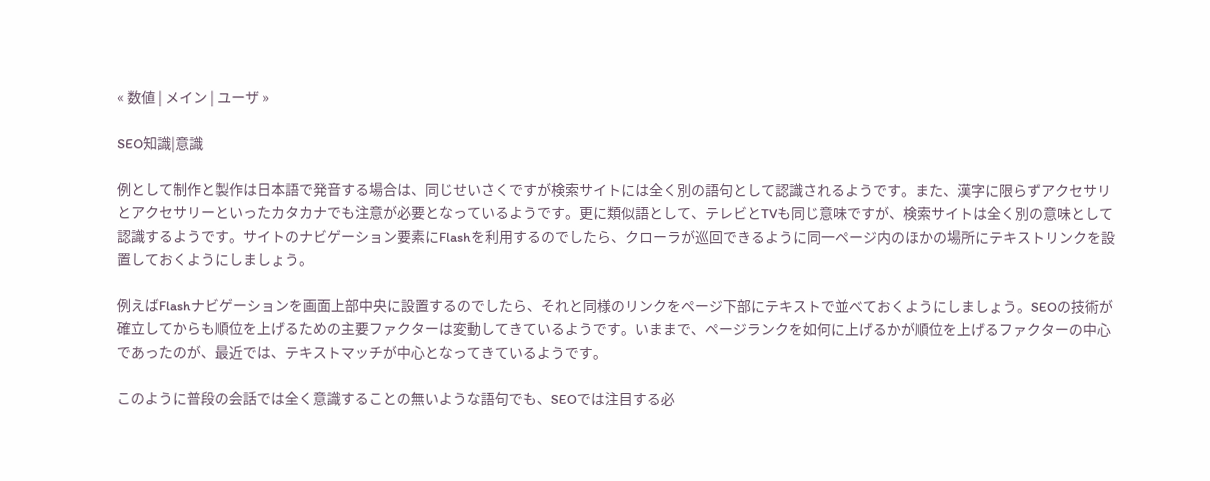« 数値 | メイン | ユーザ »

SEO知識|意識

例として制作と製作は日本語で発音する場合は、同じせいさくですが検索サイトには全く別の語句として認識されるようです。また、漢字に限らずアクセサリとアクセサリーといったカタカナでも注意が必要となっているようです。更に類似語として、テレビとTVも同じ意味ですが、検索サイトは全く別の意味として認識するようです。サイトのナビゲーション要素にFlashを利用するのでしたら、クローラが巡回できるように同一ページ内のほかの場所にテキストリンクを設置しておくようにしましょう。

例えばFlashナビゲーションを画面上部中央に設置するのでしたら、それと同様のリンクをページ下部にテキストで並べておくようにしましょう。SEOの技術が確立してからも順位を上げるための主要ファクターは変動してきているようです。いままで、ページランクを如何に上げるかが順位を上げるファクターの中心であったのが、最近では、テキストマッチが中心となってきているようです。

このように普段の会話では全く意識することの無いような語句でも、SEOでは注目する必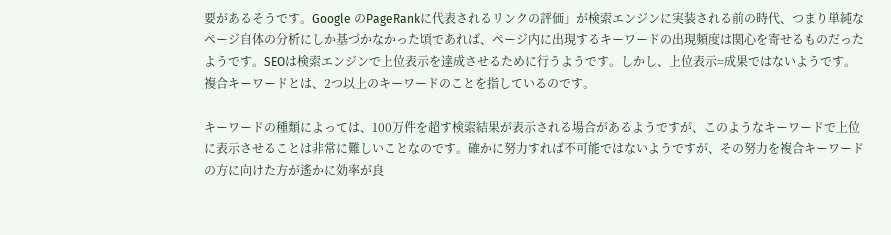要があるそうです。Google のPageRankに代表されるリンクの評価」が検索エンジンに実装される前の時代、つまり単純なページ自体の分析にしか基づかなかった頃であれば、ページ内に出現するキーワードの出現頻度は関心を寄せるものだったようです。SEOは検索エンジンで上位表示を達成させるために行うようです。しかし、上位表示=成果ではないようです。複合キーワードとは、2つ以上のキーワードのことを指しているのです。

キーワードの種類によっては、100万件を超す検索結果が表示される場合があるようですが、このようなキーワードで上位に表示させることは非常に難しいことなのです。確かに努力すれば不可能ではないようですが、その努力を複合キーワードの方に向けた方が遙かに効率が良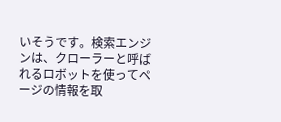いそうです。検索エンジンは、クローラーと呼ばれるロボットを使ってページの情報を取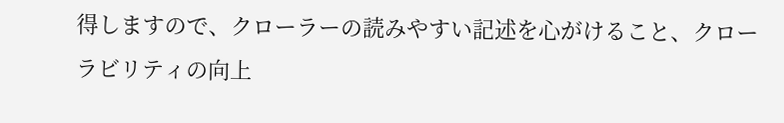得しますので、クローラーの読みやすい記述を心がけること、クローラビリティの向上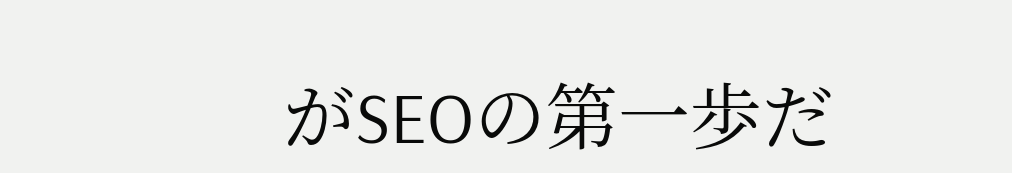がSEOの第一歩だ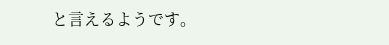と言えるようです。